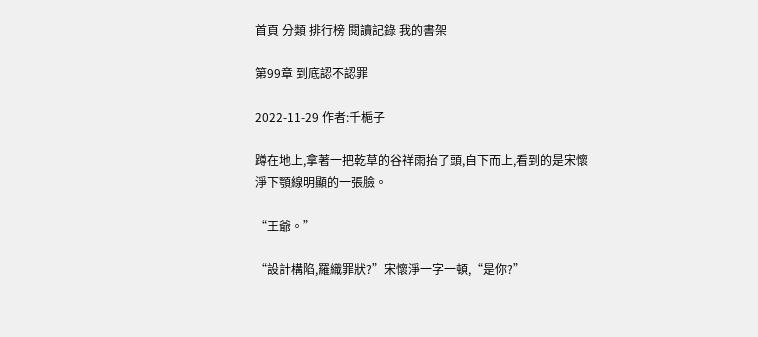首頁 分類 排行榜 閱讀記錄 我的書架

第99章 到底認不認罪

2022-11-29 作者:千梔子

蹲在地上,拿著一把乾草的谷祥雨抬了頭,自下而上,看到的是宋懷淨下顎線明顯的一張臉。

“王爺。”

“設計構陷,羅織罪狀?”宋懷淨一字一頓,“是你?”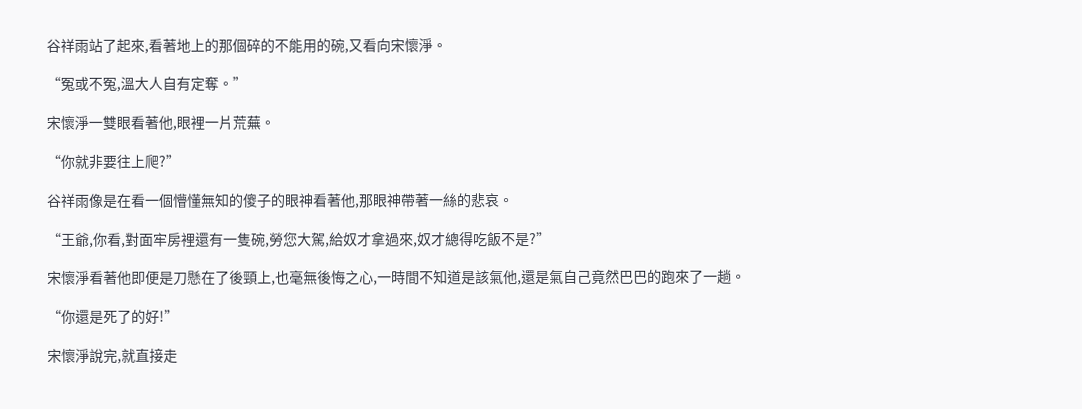谷祥雨站了起來,看著地上的那個碎的不能用的碗,又看向宋懷淨。

“冤或不冤,溫大人自有定奪。”

宋懷淨一雙眼看著他,眼裡一片荒蕪。

“你就非要往上爬?”

谷祥雨像是在看一個懵懂無知的傻子的眼神看著他,那眼神帶著一絲的悲哀。

“王爺,你看,對面牢房裡還有一隻碗,勞您大駕,給奴才拿過來,奴才總得吃飯不是?”

宋懷淨看著他即便是刀懸在了後頸上,也毫無後悔之心,一時間不知道是該氣他,還是氣自己竟然巴巴的跑來了一趟。

“你還是死了的好!”

宋懷淨說完,就直接走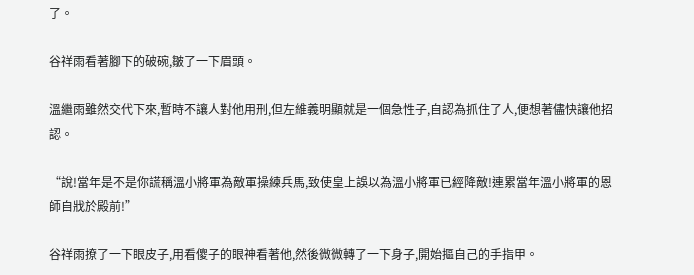了。

谷祥雨看著腳下的破碗,皺了一下眉頭。

溫繼雨雖然交代下來,暫時不讓人對他用刑,但左維義明顯就是一個急性子,自認為抓住了人,便想著儘快讓他招認。

“說!當年是不是你謊稱溫小將軍為敵軍操練兵馬,致使皇上誤以為溫小將軍已經降敵!連累當年溫小將軍的恩師自戕於殿前!”

谷祥雨撩了一下眼皮子,用看傻子的眼神看著他,然後微微轉了一下身子,開始摳自己的手指甲。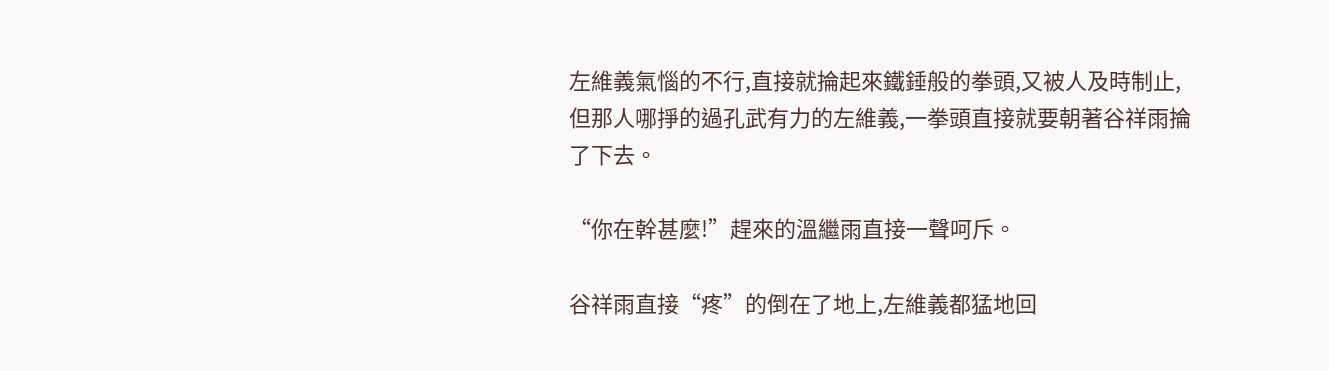左維義氣惱的不行,直接就掄起來鐵錘般的拳頭,又被人及時制止,但那人哪掙的過孔武有力的左維義,一拳頭直接就要朝著谷祥雨掄了下去。

“你在幹甚麼!”趕來的溫繼雨直接一聲呵斥。

谷祥雨直接“疼”的倒在了地上,左維義都猛地回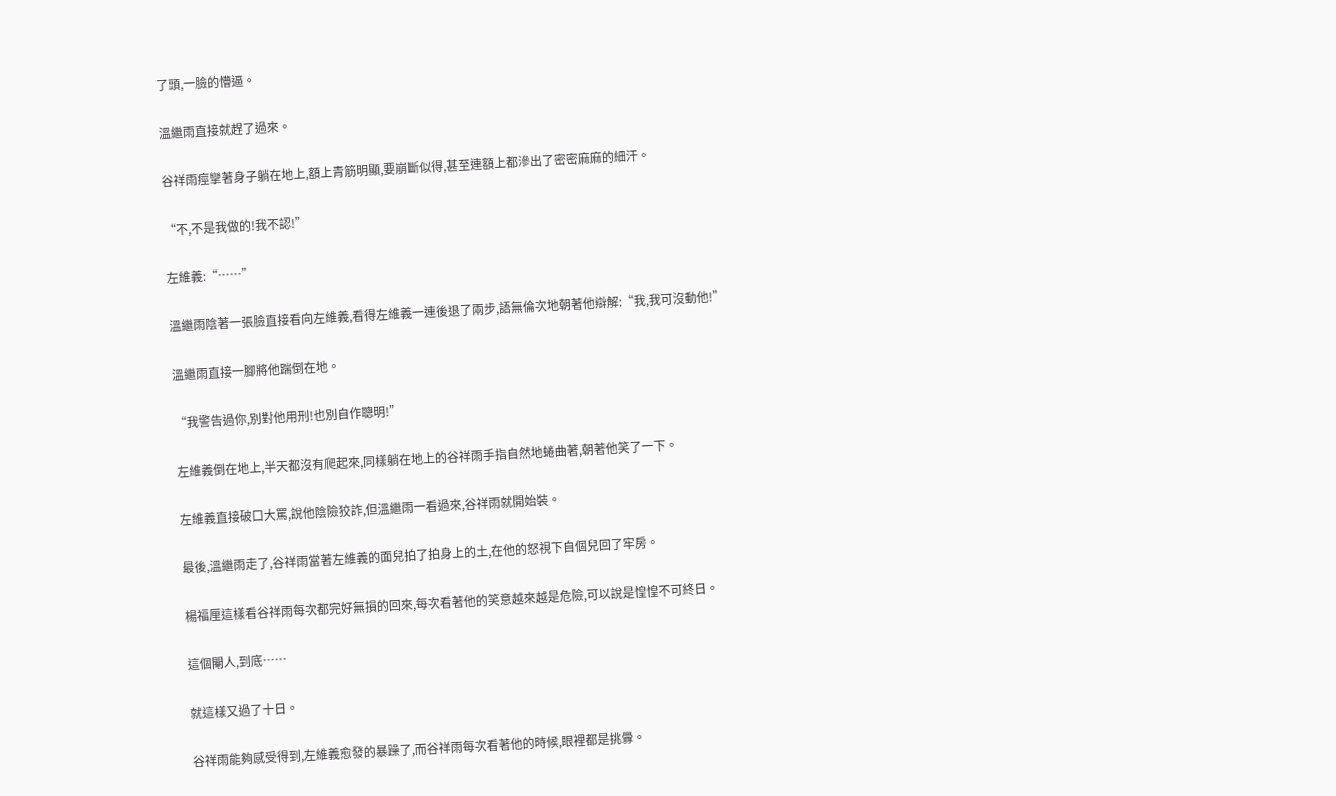了頭,一臉的懵逼。

溫繼雨直接就趕了過來。

谷祥雨痙攣著身子躺在地上,額上青筋明顯,要崩斷似得,甚至連額上都滲出了密密麻麻的細汗。

“不,不是我做的!我不認!”

左維義:“……”

溫繼雨陰著一張臉直接看向左維義,看得左維義一連後退了兩步,語無倫次地朝著他辯解:“我,我可沒動他!”

溫繼雨直接一腳將他踹倒在地。

“我警告過你,別對他用刑!也別自作聰明!”

左維義倒在地上,半天都沒有爬起來,同樣躺在地上的谷祥雨手指自然地蜷曲著,朝著他笑了一下。

左維義直接破口大罵,說他陰險狡詐,但溫繼雨一看過來,谷祥雨就開始裝。

最後,溫繼雨走了,谷祥雨當著左維義的面兒拍了拍身上的土,在他的怒視下自個兒回了牢房。

楊福厘這樣看谷祥雨每次都完好無損的回來,每次看著他的笑意越來越是危險,可以說是惶惶不可終日。

這個閹人,到底……

就這樣又過了十日。

谷祥雨能夠感受得到,左維義愈發的暴躁了,而谷祥雨每次看著他的時候,眼裡都是挑釁。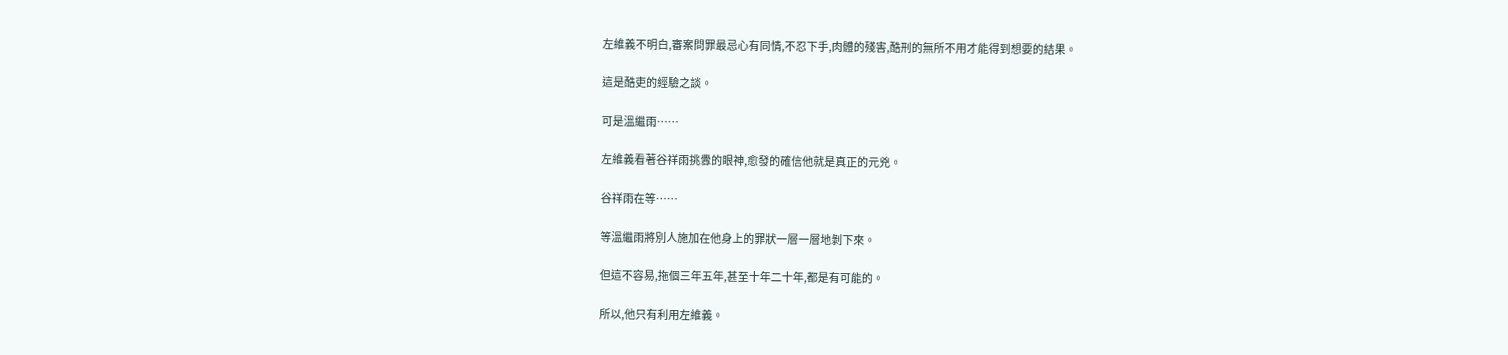左維義不明白,審案問罪最忌心有同情,不忍下手,肉體的殘害,酷刑的無所不用才能得到想要的結果。

這是酷吏的經驗之談。

可是溫繼雨……

左維義看著谷祥雨挑釁的眼神,愈發的確信他就是真正的元兇。

谷祥雨在等……

等溫繼雨將別人施加在他身上的罪狀一層一層地剝下來。

但這不容易,拖個三年五年,甚至十年二十年,都是有可能的。

所以,他只有利用左維義。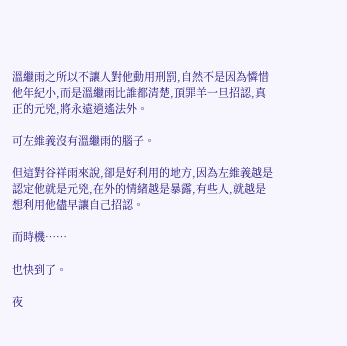溫繼雨之所以不讓人對他動用刑罰,自然不是因為憐惜他年紀小,而是溫繼雨比誰都清楚,頂罪羊一旦招認,真正的元兇,將永遠逍遙法外。

可左維義沒有溫繼雨的腦子。

但這對谷祥雨來說,卻是好利用的地方,因為左維義越是認定他就是元兇,在外的情緒越是暴露,有些人,就越是想利用他儘早讓自己招認。

而時機……

也快到了。

夜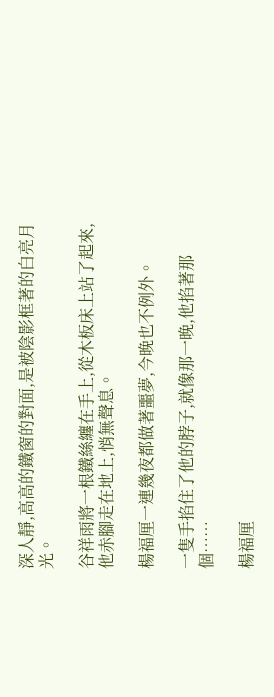深人靜,高高的鐵窗的對面,是被陰影框著的白亮月光。

谷祥雨將一根鐵絲纏在手上,從木板床上站了起來,他赤腳走在地上,悄無聲息。

楊福厘一連幾夜都做著噩夢,今晚也不例外。

一隻手掐住了他的脖子,就像那一晚,他掐著那個……

楊福厘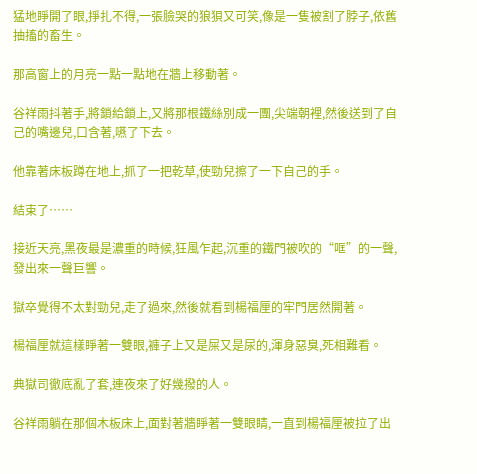猛地睜開了眼,掙扎不得,一張臉哭的狼狽又可笑,像是一隻被割了脖子,依舊抽搐的畜生。

那高窗上的月亮一點一點地在牆上移動著。

谷祥雨抖著手,將鎖給鎖上,又將那根鐵絲別成一團,尖端朝裡,然後送到了自己的嘴邊兒,口含著,嚥了下去。

他靠著床板蹲在地上,抓了一把乾草,使勁兒擦了一下自己的手。

結束了……

接近天亮,黑夜最是濃重的時候,狂風乍起,沉重的鐵門被吹的“哐”的一聲,發出來一聲巨響。

獄卒覺得不太對勁兒,走了過來,然後就看到楊福厘的牢門居然開著。

楊福厘就這樣睜著一雙眼,褲子上又是屎又是尿的,渾身惡臭,死相難看。

典獄司徹底亂了套,連夜來了好幾撥的人。

谷祥雨躺在那個木板床上,面對著牆睜著一雙眼睛,一直到楊福厘被拉了出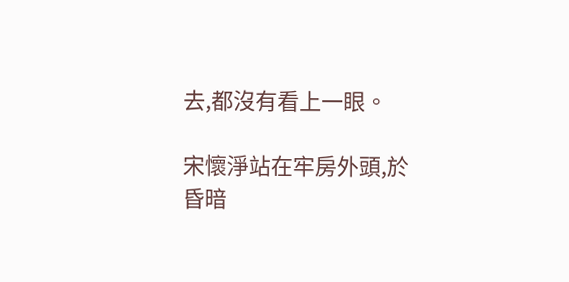去,都沒有看上一眼。

宋懷淨站在牢房外頭,於昏暗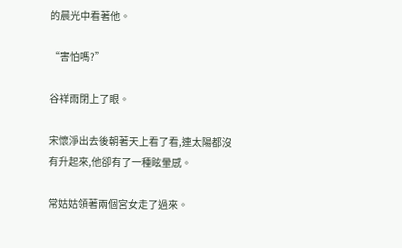的晨光中看著他。

“害怕嗎?”

谷祥雨閉上了眼。

宋懷淨出去後朝著天上看了看,連太陽都沒有升起來,他卻有了一種眩暈感。

常姑姑領著兩個宮女走了過來。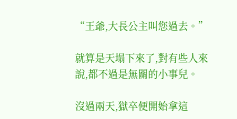“王爺,大長公主叫您過去。”

就算是天塌下來了,對有些人來說,都不過是無關的小事兒。

沒過兩天,獄卒便開始拿這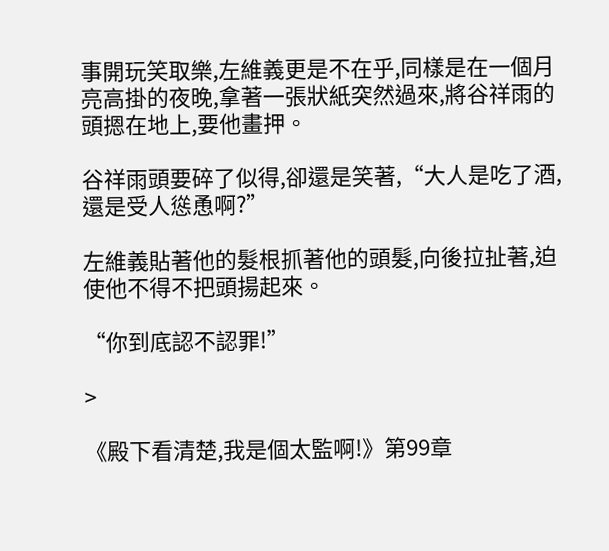事開玩笑取樂,左維義更是不在乎,同樣是在一個月亮高掛的夜晚,拿著一張狀紙突然過來,將谷祥雨的頭摁在地上,要他畫押。

谷祥雨頭要碎了似得,卻還是笑著,“大人是吃了酒,還是受人慫恿啊?”

左維義貼著他的髮根抓著他的頭髮,向後拉扯著,迫使他不得不把頭揚起來。

“你到底認不認罪!”

>

《殿下看清楚,我是個太監啊!》第99章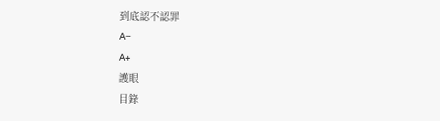到底認不認罪
A−
A+
護眼
目錄